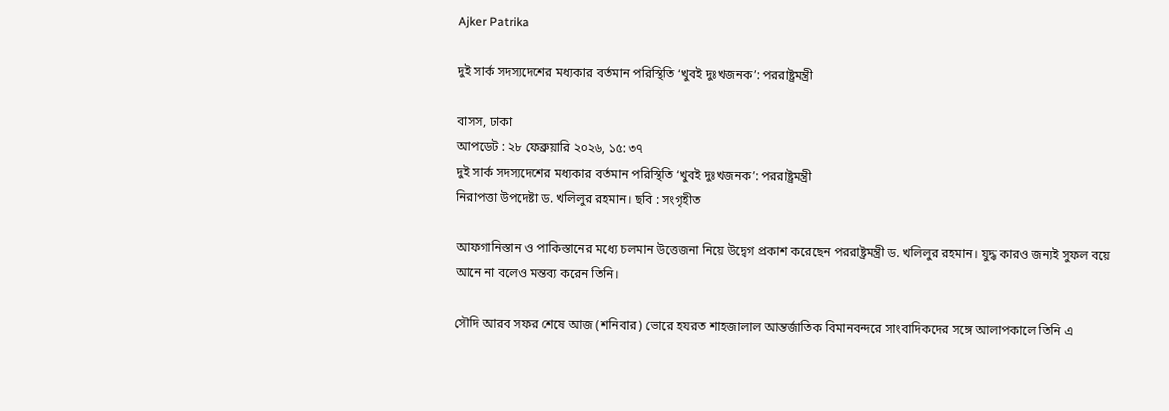Ajker Patrika

দুই সার্ক সদস্যদেশের মধ্যকার বর্তমান পরিস্থিতি ‘খুবই দুঃখজনক’: পররাষ্ট্রমন্ত্রী

বাসস, ঢাকা
আপডেট : ২৮ ফেব্রুয়ারি ২০২৬, ১৫: ৩৭
দুই সার্ক সদস্যদেশের মধ্যকার বর্তমান পরিস্থিতি ‘খুবই দুঃখজনক’: পররাষ্ট্রমন্ত্রী
নিরাপত্তা উপদেষ্টা ড. খলিলুর রহমান। ছবি : সংগৃহীত

আফগানিস্তান ও পাকিস্তানের মধ্যে চলমান উত্তেজনা নিয়ে উদ্বেগ প্রকাশ করেছেন পররাষ্ট্রমন্ত্রী ড. খলিলুর রহমান। যুদ্ধ কারও জন্যই সুফল বয়ে আনে না বলেও মন্তব্য করেন তিনি।

সৌদি আরব সফর শেষে আজ (শনিবার) ভোরে হযরত শাহজালাল আন্তর্জাতিক বিমানবন্দরে সাংবাদিকদের সঙ্গে আলাপকালে তিনি এ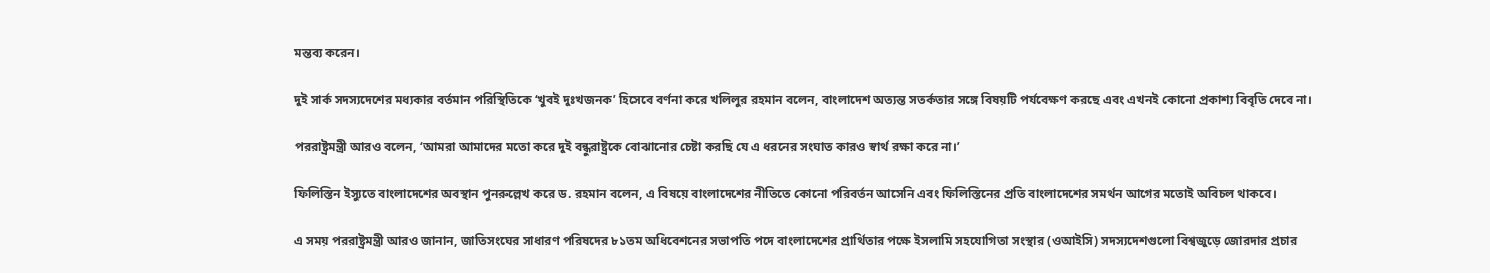মন্তব্য করেন।

দুই সার্ক সদস্যদেশের মধ্যকার বর্তমান পরিস্থিতিকে ‘খুবই দুঃখজনক’ হিসেবে বর্ণনা করে খলিলুর রহমান বলেন, বাংলাদেশ অত্যন্ত সতর্কতার সঙ্গে বিষয়টি পর্যবেক্ষণ করছে এবং এখনই কোনো প্রকাশ্য বিবৃতি দেবে না।

পররাষ্ট্রমন্ত্রী আরও বলেন, ‘আমরা আমাদের মতো করে দুই বন্ধুরাষ্ট্রকে বোঝানোর চেষ্টা করছি যে এ ধরনের সংঘাত কারও স্বার্থ রক্ষা করে না।’

ফিলিস্তিন ইস্যুতে বাংলাদেশের অবস্থান পুনরুল্লেখ করে ড. রহমান বলেন, এ বিষয়ে বাংলাদেশের নীতিতে কোনো পরিবর্তন আসেনি এবং ফিলিস্তিনের প্রতি বাংলাদেশের সমর্থন আগের মতোই অবিচল থাকবে।

এ সময় পররাষ্ট্রমন্ত্রী আরও জানান, জাতিসংঘের সাধারণ পরিষদের ৮১তম অধিবেশনের সভাপতি পদে বাংলাদেশের প্রার্থিতার পক্ষে ইসলামি সহযোগিতা সংস্থার (ওআইসি) সদস্যদেশগুলো বিশ্বজুড়ে জোরদার প্রচার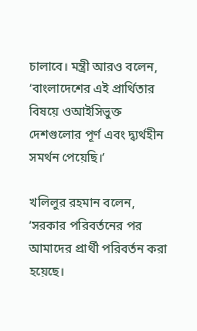চালাবে। মন্ত্রী আরও বলেন, ‘বাংলাদেশের এই প্রার্থিতার বিষয়ে ওআইসিভুক্ত দেশগুলোর পূর্ণ এবং দ্ব্যর্থহীন সমর্থন পেয়েছি।’

খলিলুর রহমান বলেন, ‘সরকার পরিবর্তনের পর আমাদের প্রার্থী পরিবর্তন করা হয়েছে।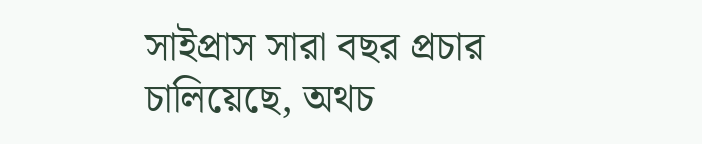সাইপ্রাস সারা বছর প্রচার চালিয়েছে, অথচ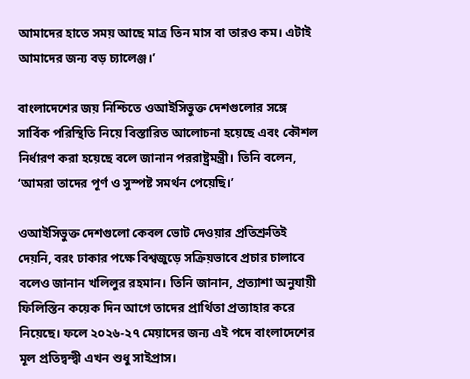আমাদের হাতে সময় আছে মাত্র তিন মাস বা তারও কম। এটাই আমাদের জন্য বড় চ্যালেঞ্জ।’

বাংলাদেশের জয় নিশ্চিতে ওআইসিভুক্ত দেশগুলোর সঙ্গে সার্বিক পরিস্থিতি নিয়ে বিস্তারিত আলোচনা হয়েছে এবং কৌশল নির্ধারণ করা হয়েছে বলে জানান পররাষ্ট্রমন্ত্রী। তিনি বলেন, ‘আমরা তাদের পূর্ণ ও সুস্পষ্ট সমর্থন পেয়েছি।’

ওআইসিভুক্ত দেশগুলো কেবল ভোট দেওয়ার প্রতিশ্রুতিই দেয়নি, বরং ঢাকার পক্ষে বিশ্বজুড়ে সক্রিয়ভাবে প্রচার চালাবে বলেও জানান খলিলুর রহমান। তিনি জানান, প্রত্যাশা অনুযায়ী ফিলিস্তিন কয়েক দিন আগে তাদের প্রার্থিতা প্রত্যাহার করে নিয়েছে। ফলে ২০২৬-২৭ মেয়াদের জন্য এই পদে বাংলাদেশের মূল প্রতিদ্বন্দ্বী এখন শুধু সাইপ্রাস।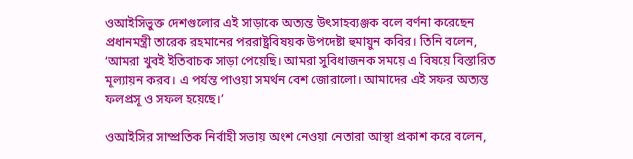ওআইসিভুক্ত দেশগুলোর এই সাড়াকে অত্যন্ত উৎসাহব্যঞ্জক বলে বর্ণনা করেছেন প্রধানমন্ত্রী তারেক রহমানের পররাষ্ট্রবিষয়ক উপদেষ্টা হুমায়ুন কবির। তিনি বলেন, ‘আমরা খুবই ইতিবাচক সাড়া পেয়েছি। আমরা সুবিধাজনক সময়ে এ বিষয়ে বিস্তারিত মূল্যায়ন করব। এ পর্যন্ত পাওয়া সমর্থন বেশ জোরালো। আমাদের এই সফর অত্যন্ত ফলপ্রসূ ও সফল হয়েছে।’

ওআইসির সাম্প্রতিক নির্বাহী সভায় অংশ নেওয়া নেতারা আস্থা প্রকাশ করে বলেন,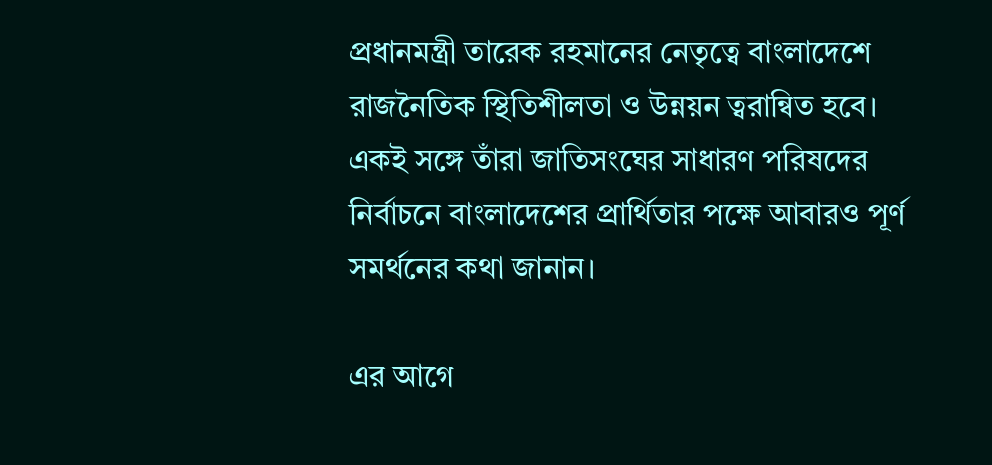প্রধানমন্ত্রী তারেক রহমানের নেতৃত্বে বাংলাদেশে রাজনৈতিক স্থিতিশীলতা ও উন্নয়ন ত্বরান্বিত হবে। একই সঙ্গে তাঁরা জাতিসংঘের সাধারণ পরিষদের নির্বাচনে বাংলাদেশের প্রার্থিতার পক্ষে আবারও পূর্ণ সমর্থনের কথা জানান।

এর আগে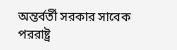অন্তর্বর্তী সরকার সাবেক পররাষ্ট্র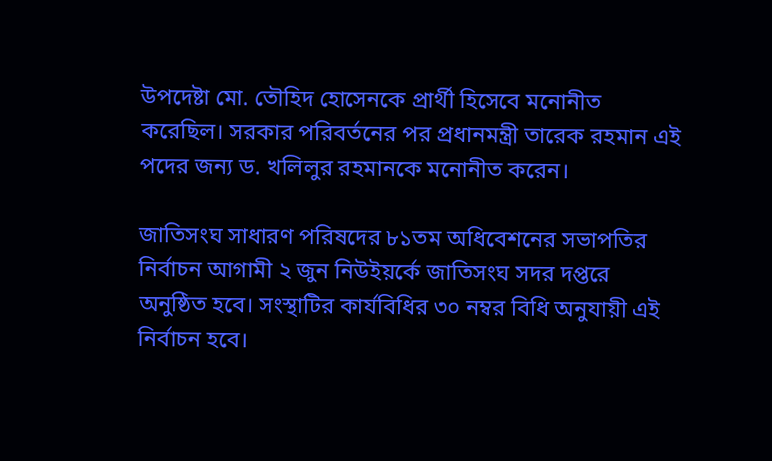উপদেষ্টা মো. তৌহিদ হোসেনকে প্রার্থী হিসেবে মনোনীত করেছিল। সরকার পরিবর্তনের পর প্রধানমন্ত্রী তারেক রহমান এই পদের জন্য ড. খলিলুর রহমানকে মনোনীত করেন।

জাতিসংঘ সাধারণ পরিষদের ৮১তম অধিবেশনের সভাপতির নির্বাচন আগামী ২ জুন নিউইয়র্কে জাতিসংঘ সদর দপ্তরে অনুষ্ঠিত হবে। সংস্থাটির কার্যবিধির ৩০ নম্বর বিধি অনুযায়ী এই নির্বাচন হবে।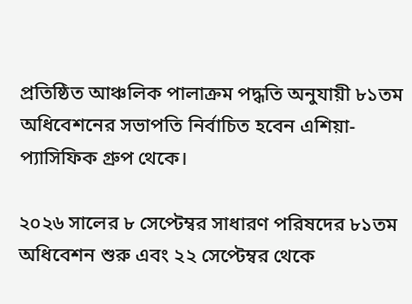প্রতিষ্ঠিত আঞ্চলিক পালাক্রম পদ্ধতি অনুযায়ী ৮১তম অধিবেশনের সভাপতি নির্বাচিত হবেন এশিয়া-প্যাসিফিক গ্রুপ থেকে।

২০২৬ সালের ৮ সেপ্টেম্বর সাধারণ পরিষদের ৮১তম অধিবেশন শুরু এবং ২২ সেপ্টেম্বর থেকে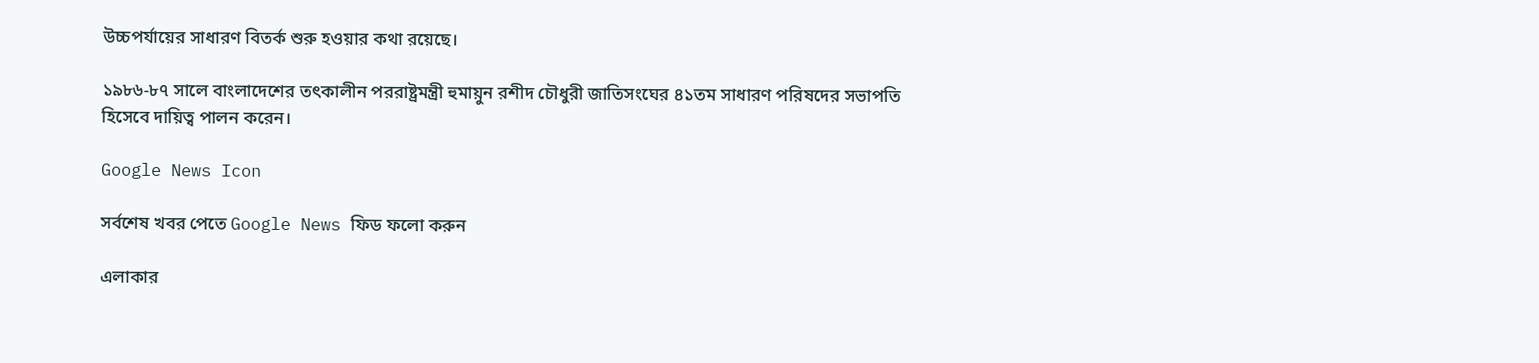উচ্চপর্যায়ের সাধারণ বিতর্ক শুরু হওয়ার কথা রয়েছে।

১৯৮৬-৮৭ সালে বাংলাদেশের তৎকালীন পররাষ্ট্রমন্ত্রী হুমায়ুন রশীদ চৌধুরী জাতিসংঘের ৪১তম সাধারণ পরিষদের সভাপতি হিসেবে দায়িত্ব পালন করেন।

Google News Icon

সর্বশেষ খবর পেতে Google News ফিড ফলো করুন

এলাকার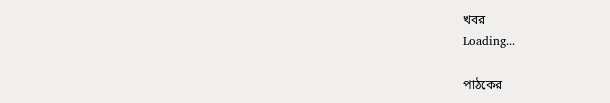খবর
Loading...

পাঠকের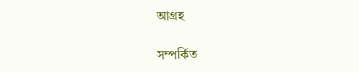আগ্রহ

সম্পর্কিত